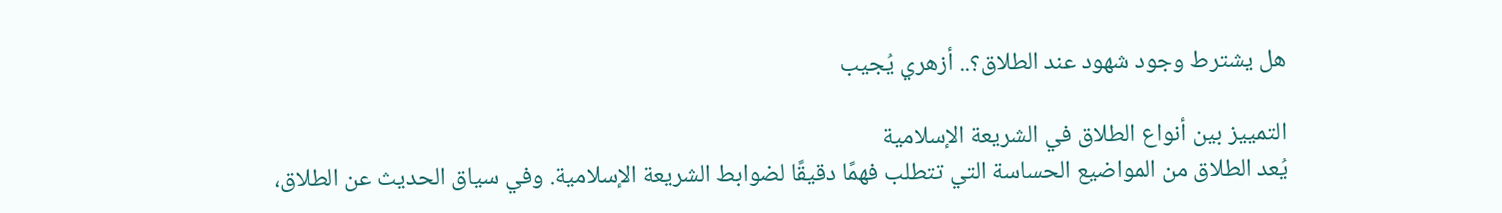هل يشترط وجود شهود عند الطلاق؟.. أزهري يُجيب

التمييز بين أنواع الطلاق في الشريعة الإسلامية
يُعد الطلاق من المواضيع الحساسة التي تتطلب فهمًا دقيقًا لضوابط الشريعة الإسلامية. وفي سياق الحديث عن الطلاق،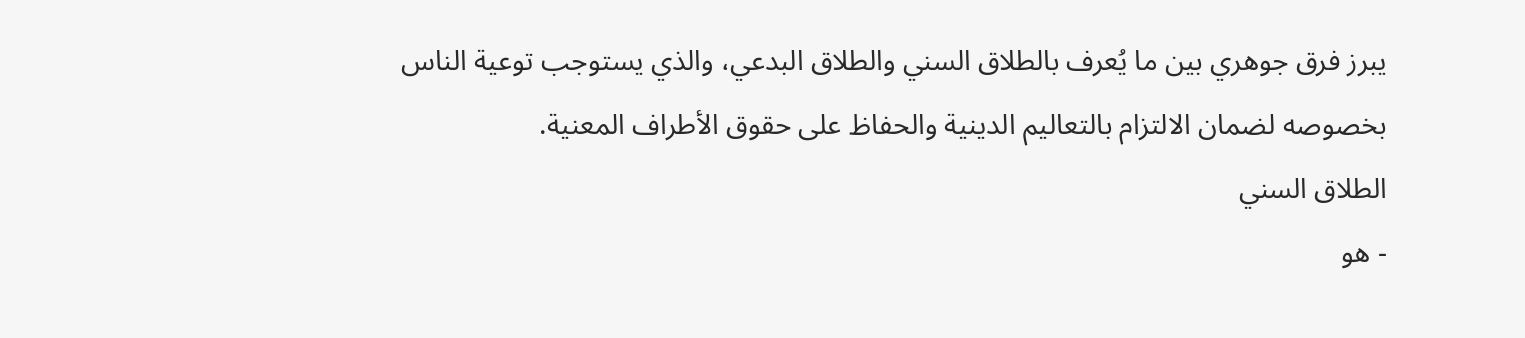يبرز فرق جوهري بين ما يُعرف بالطلاق السني والطلاق البدعي، والذي يستوجب توعية الناس بخصوصه لضمان الالتزام بالتعاليم الدينية والحفاظ على حقوق الأطراف المعنية.
الطلاق السني
- هو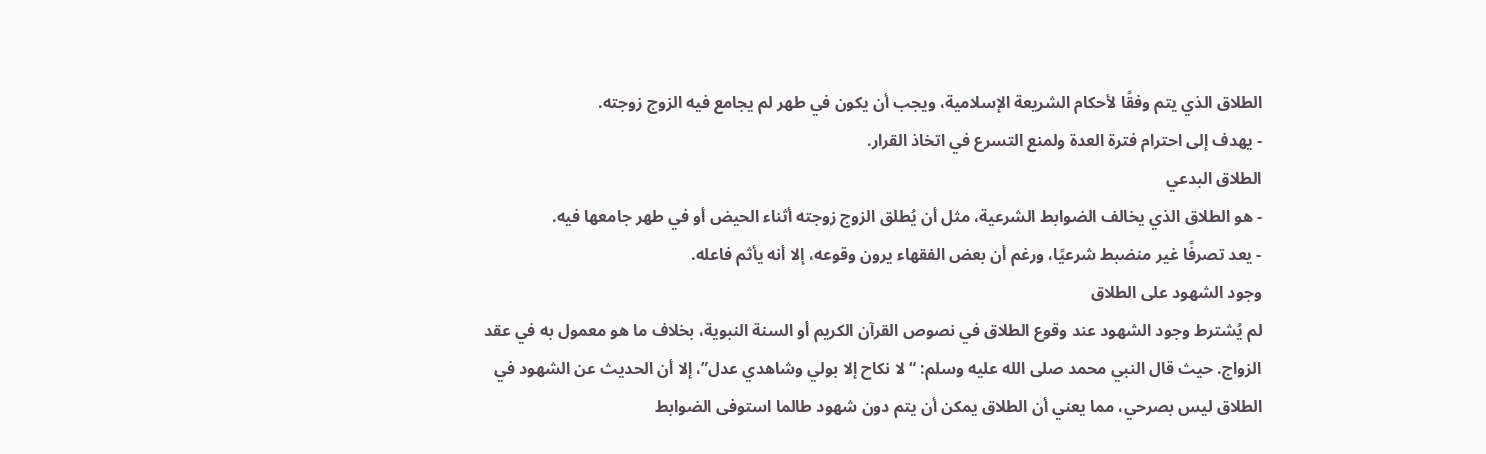الطلاق الذي يتم وفقًا لأحكام الشريعة الإسلامية، ويجب أن يكون في طهر لم يجامع فيه الزوج زوجته.
- يهدف إلى احترام فترة العدة ولمنع التسرع في اتخاذ القرار.
الطلاق البدعي
- هو الطلاق الذي يخالف الضوابط الشرعية، مثل أن يُطلق الزوج زوجته أثناء الحيض أو في طهر جامعها فيه.
- يعد تصرفًا غير منضبط شرعيًا، ورغم أن بعض الفقهاء يرون وقوعه، إلا أنه يأثم فاعله.
وجود الشهود على الطلاق
لم يُشترط وجود الشهود عند وقوع الطلاق في نصوص القرآن الكريم أو السنة النبوية، بخلاف ما هو معمول به في عقد الزواج. حيث قال النبي محمد صلى الله عليه وسلم: “لا نكاح إلا بولي وشاهدي عدل”، إلا أن الحديث عن الشهود في الطلاق ليس بصرحي، مما يعني أن الطلاق يمكن أن يتم دون شهود طالما استوفى الضوابط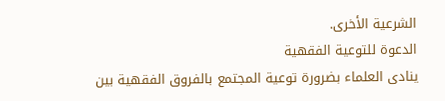الشرعية الأخرى.
الدعوة للتوعية الفقهية
ينادى العلماء بضرورة توعية المجتمع بالفروق الفقهية بين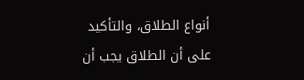أنواع الطلاق، والتأكيد على أن الطلاق يجب أن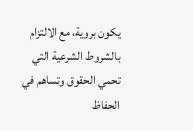يكون بروية، مع الالتزام بالشروط الشرعية التي تحمي الحقوق وتساهم في الحفاظ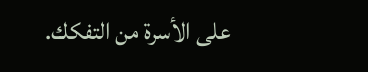على الأسرة من التفكك.